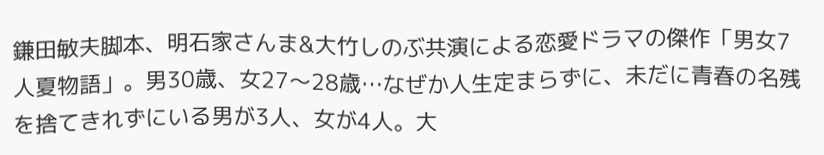鎌田敏夫脚本、明石家さんま&大竹しのぶ共演による恋愛ドラマの傑作「男女7人夏物語」。男30歳、女27〜28歳…なぜか人生定まらずに、未だに青春の名残を捨てきれずにいる男が3人、女が4人。大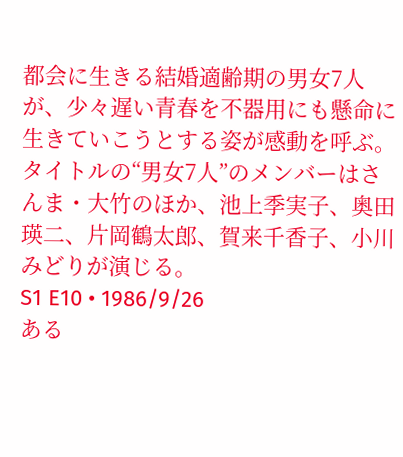都会に生きる結婚適齢期の男女7人が、少々遅い青春を不器用にも懸命に生きていこうとする姿が感動を呼ぶ。タイトルの“男女7人”のメンバーはさんま・大竹のほか、池上季実子、奥田瑛二、片岡鶴太郎、賀来千香子、小川みどりが演じる。
S1 E10 • 1986/9/26
ある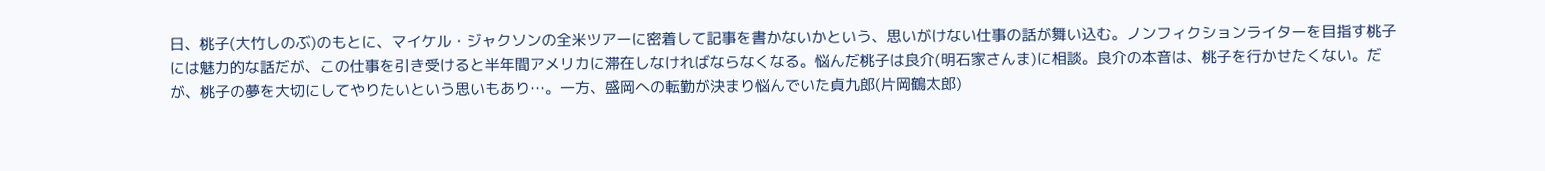日、桃子(大竹しのぶ)のもとに、マイケル・ジャクソンの全米ツアーに密着して記事を書かないかという、思いがけない仕事の話が舞い込む。ノンフィクションライターを目指す桃子には魅力的な話だが、この仕事を引き受けると半年間アメリカに滞在しなければならなくなる。悩んだ桃子は良介(明石家さんま)に相談。良介の本音は、桃子を行かせたくない。だが、桃子の夢を大切にしてやりたいという思いもあり…。一方、盛岡への転勤が決まり悩んでいた貞九郎(片岡鶴太郎)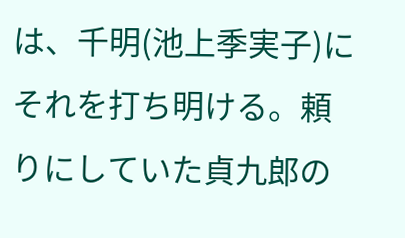は、千明(池上季実子)にそれを打ち明ける。頼りにしていた貞九郎の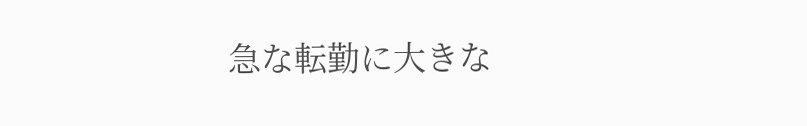急な転勤に大きな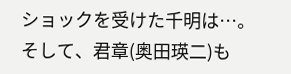ショックを受けた千明は…。そして、君章(奥田瑛二)も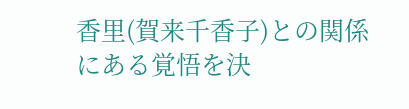香里(賀来千香子)との関係にある覚悟を決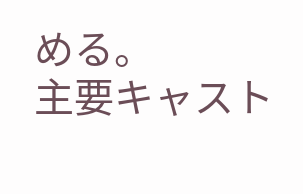める。
主要キャスト